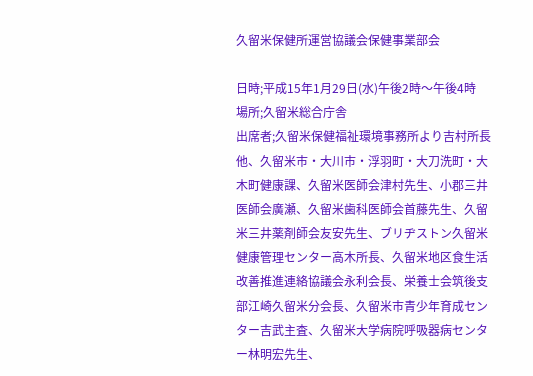久留米保健所運営協議会保健事業部会

日時;平成15年1月29日(水)午後2時〜午後4時
場所;久留米総合庁舎
出席者;久留米保健福祉環境事務所より吉村所長他、久留米市・大川市・浮羽町・大刀洗町・大木町健康課、久留米医師会津村先生、小郡三井医師会廣瀬、久留米歯科医師会首藤先生、久留米三井薬剤師会友安先生、ブリヂストン久留米健康管理センター高木所長、久留米地区食生活改善推進連絡協議会永利会長、栄養士会筑後支部江崎久留米分会長、久留米市青少年育成センター吉武主査、久留米大学病院呼吸器病センター林明宏先生、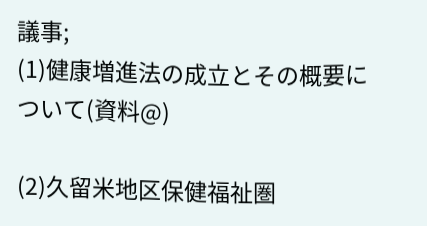議事;
(1)健康増進法の成立とその概要について(資料@)

(2)久留米地区保健福祉圏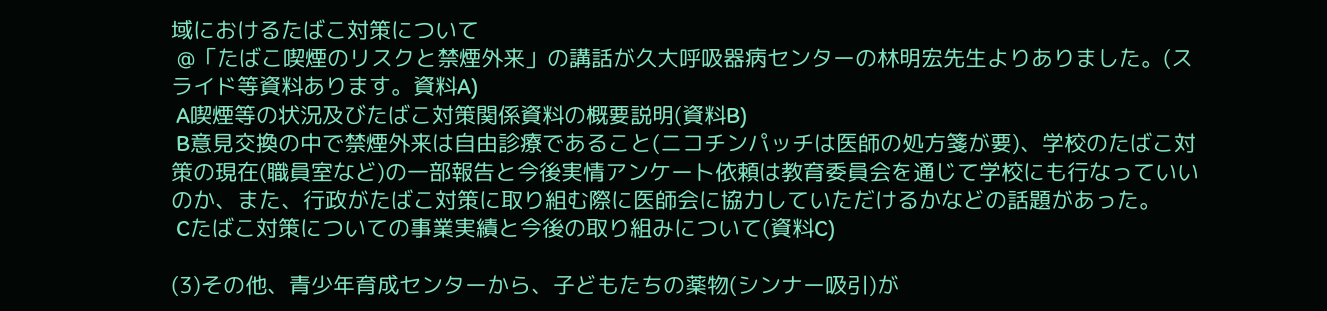域におけるたばこ対策について
 @「たばこ喫煙のリスクと禁煙外来」の講話が久大呼吸器病センターの林明宏先生よりありました。(スライド等資料あります。資料A)
 A喫煙等の状況及びたばこ対策関係資料の概要説明(資料B)
 B意見交換の中で禁煙外来は自由診療であること(ニコチンパッチは医師の処方箋が要)、学校のたばこ対策の現在(職員室など)の一部報告と今後実情アンケート依頼は教育委員会を通じて学校にも行なっていいのか、また、行政がたばこ対策に取り組む際に医師会に協力していただけるかなどの話題があった。
 Cたばこ対策についての事業実績と今後の取り組みについて(資料C)

(3)その他、青少年育成センターから、子どもたちの薬物(シンナー吸引)が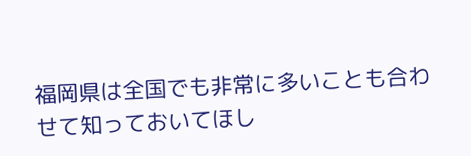福岡県は全国でも非常に多いことも合わせて知っておいてほし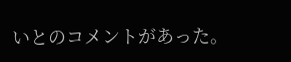いとのコメントがあった。